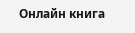Онлайн книга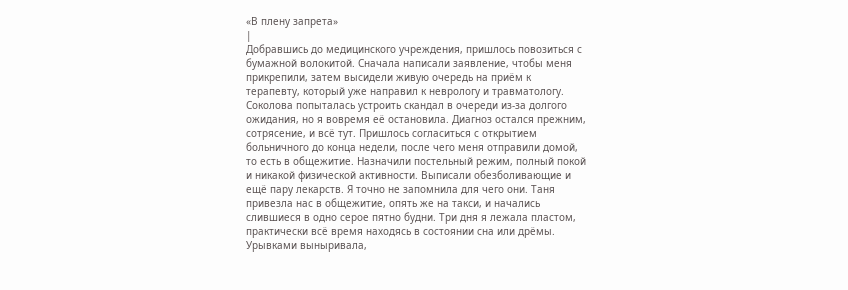«В плену запрета»
|
Добравшись до медицинского учреждения, пришлось повозиться с бумажной волокитой. Сначала написали заявление, чтобы меня прикрепили, затем высидели живую очередь на приём к терапевту, который уже направил к неврологу и травматологу. Соколова попыталась устроить скандал в очереди из-за долгого ожидания, но я вовремя её остановила. Диагноз остался прежним, сотрясение, и всё тут. Пришлось согласиться с открытием больничного до конца недели, после чего меня отправили домой, то есть в общежитие. Назначили постельный режим, полный покой и никакой физической активности. Выписали обезболивающие и ещё пару лекарств. Я точно не запомнила для чего они. Таня привезла нас в общежитие, опять же на такси, и начались слившиеся в одно серое пятно будни. Три дня я лежала пластом, практически всё время находясь в состоянии сна или дрёмы. Урывками выныривала,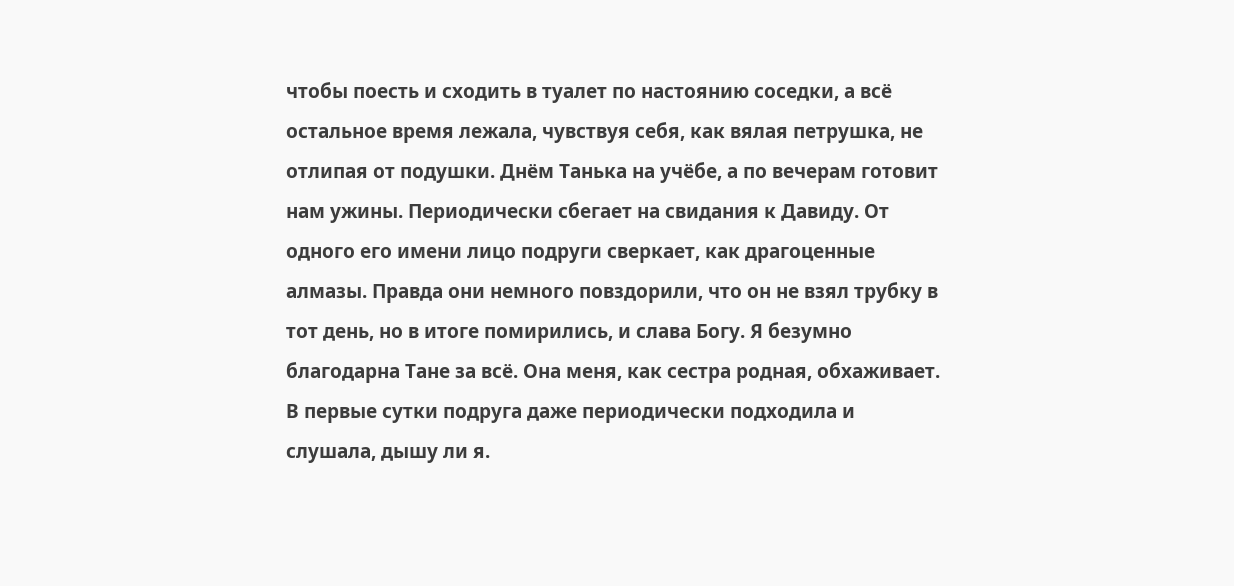чтобы поесть и сходить в туалет по настоянию соседки, а всё остальное время лежала, чувствуя себя, как вялая петрушка, не отлипая от подушки. Днём Танька на учёбе, а по вечерам готовит нам ужины. Периодически сбегает на свидания к Давиду. От одного его имени лицо подруги сверкает, как драгоценные алмазы. Правда они немного повздорили, что он не взял трубку в тот день, но в итоге помирились, и слава Богу. Я безумно благодарна Тане за всё. Она меня, как сестра родная, обхаживает. В первые сутки подруга даже периодически подходила и слушала, дышу ли я.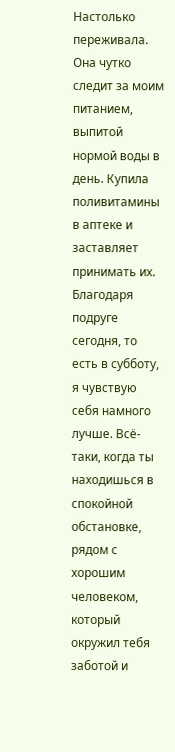Настолько переживала. Она чутко следит за моим питанием, выпитой нормой воды в день. Купила поливитамины в аптеке и заставляет принимать их. Благодаря подруге сегодня, то есть в субботу, я чувствую себя намного лучше. Всё-таки, когда ты находишься в спокойной обстановке, рядом с хорошим человеком, который окружил тебя заботой и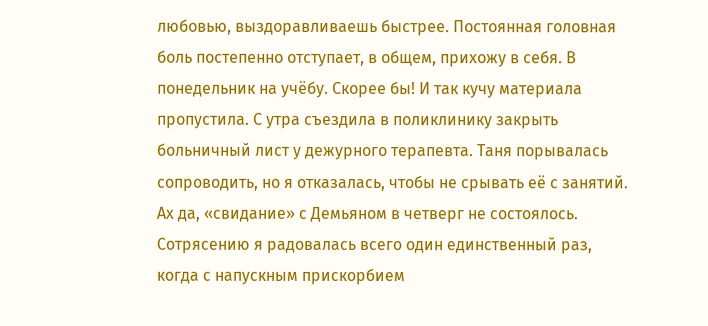любовью, выздоравливаешь быстрее. Постоянная головная боль постепенно отступает, в общем, прихожу в себя. В понедельник на учёбу. Скорее бы! И так кучу материала пропустила. С утра съездила в поликлинику закрыть больничный лист у дежурного терапевта. Таня порывалась сопроводить, но я отказалась, чтобы не срывать её с занятий. Ах да, «свидание» с Демьяном в четверг не состоялось. Сотрясению я радовалась всего один единственный раз, когда с напускным прискорбием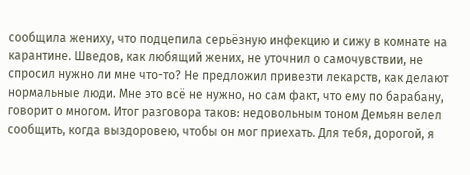сообщила жениху, что подцепила серьёзную инфекцию и сижу в комнате на карантине. Шведов, как любящий жених, не уточнил о самочувствии, не спросил нужно ли мне что-то? Не предложил привезти лекарств, как делают нормальные люди. Мне это всё не нужно, но сам факт, что ему по барабану, говорит о многом. Итог разговора таков: недовольным тоном Демьян велел сообщить, когда выздоровею, чтобы он мог приехать. Для тебя, дорогой, я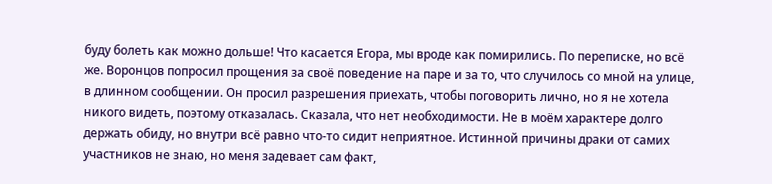буду болеть как можно дольше! Что касается Егора, мы вроде как помирились. По переписке, но всё же. Воронцов попросил прощения за своё поведение на паре и за то, что случилось со мной на улице, в длинном сообщении. Он просил разрешения приехать, чтобы поговорить лично, но я не хотела никого видеть, поэтому отказалась. Сказала, что нет необходимости. Не в моём характере долго держать обиду, но внутри всё равно что-то сидит неприятное. Истинной причины драки от самих участников не знаю, но меня задевает сам факт,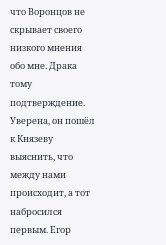что Воронцов не скрывает своего низкого мнения обо мне. Драка тому подтверждение. Уверена, он пошёл к Князеву выяснить, что между нами происходит, а тот набросился первым. Егор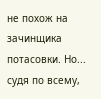не похож на зачинщика потасовки. Но... судя по всему,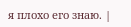я плохо его знаю. |